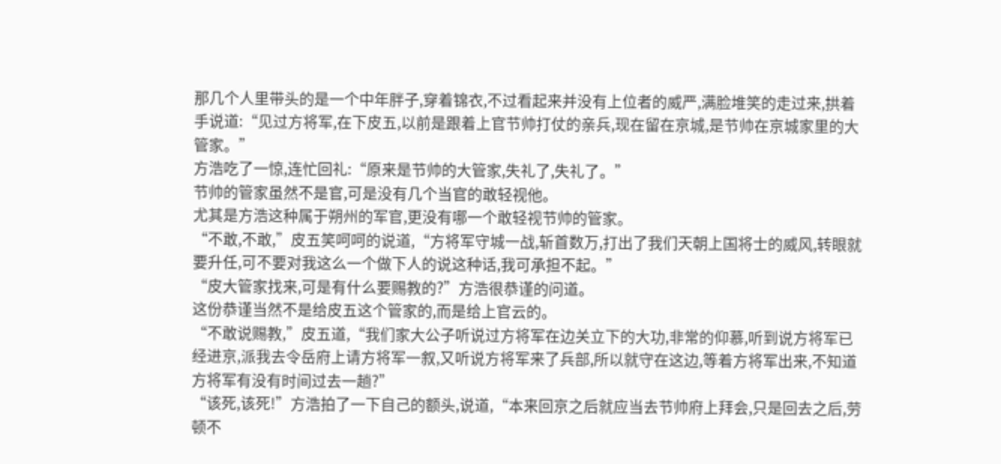那几个人里带头的是一个中年胖子,穿着锦衣,不过看起来并没有上位者的威严,满脸堆笑的走过来,拱着手说道:“见过方将军,在下皮五,以前是跟着上官节帅打仗的亲兵,现在留在京城,是节帅在京城家里的大管家。”
方浩吃了一惊,连忙回礼:“原来是节帅的大管家,失礼了,失礼了。”
节帅的管家虽然不是官,可是没有几个当官的敢轻视他。
尤其是方浩这种属于朔州的军官,更没有哪一个敢轻视节帅的管家。
“不敢,不敢,”皮五笑呵呵的说道,“方将军守城一战,斩首数万,打出了我们天朝上国将士的威风,转眼就要升任,可不要对我这么一个做下人的说这种话,我可承担不起。”
“皮大管家找来,可是有什么要赐教的?”方浩很恭谨的问道。
这份恭谨当然不是给皮五这个管家的,而是给上官云的。
“不敢说赐教,”皮五道,“我们家大公子听说过方将军在边关立下的大功,非常的仰慕,听到说方将军已经进京,派我去令岳府上请方将军一叙,又听说方将军来了兵部,所以就守在这边,等着方将军出来,不知道方将军有没有时间过去一趟?”
“该死,该死!”方浩拍了一下自己的额头,说道,“本来回京之后就应当去节帅府上拜会,只是回去之后,劳顿不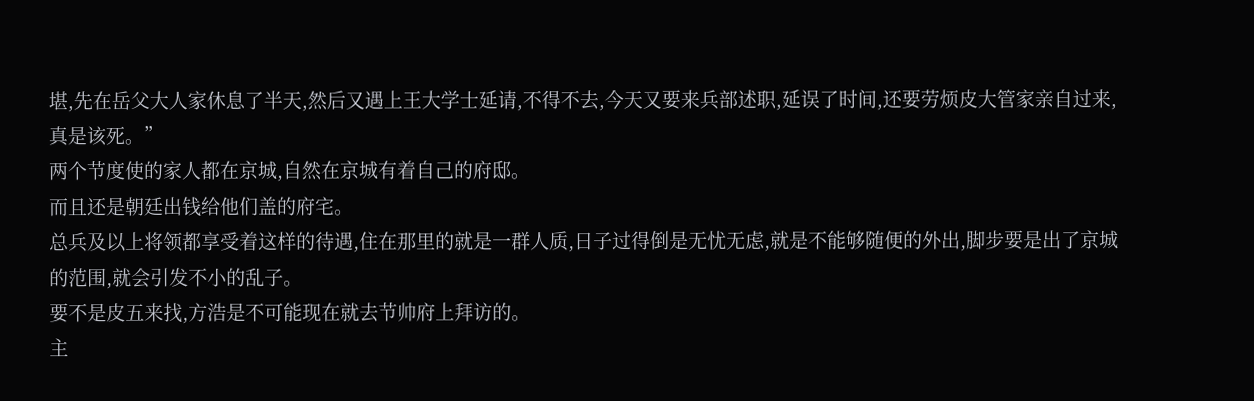堪,先在岳父大人家休息了半天,然后又遇上王大学士延请,不得不去,今天又要来兵部述职,延误了时间,还要劳烦皮大管家亲自过来,真是该死。”
两个节度使的家人都在京城,自然在京城有着自己的府邸。
而且还是朝廷出钱给他们盖的府宅。
总兵及以上将领都享受着这样的待遇,住在那里的就是一群人质,日子过得倒是无忧无虑,就是不能够随便的外出,脚步要是出了京城的范围,就会引发不小的乱子。
要不是皮五来找,方浩是不可能现在就去节帅府上拜访的。
主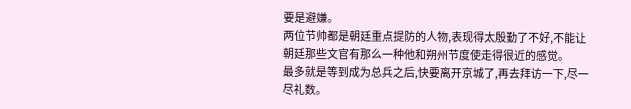要是避嫌。
两位节帅都是朝廷重点提防的人物,表现得太殷勤了不好,不能让朝廷那些文官有那么一种他和朔州节度使走得很近的感觉。
最多就是等到成为总兵之后,快要离开京城了,再去拜访一下,尽一尽礼数。